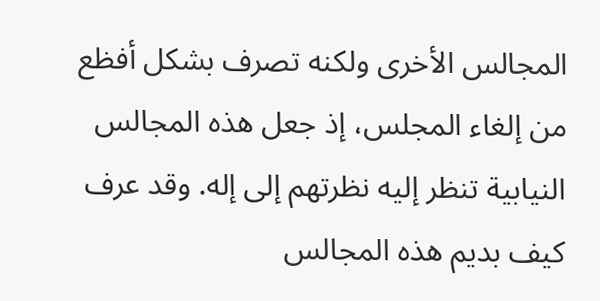المجالس الأخرى ولكنه تصرف بشكل أفظع من إلغاء المجلس، إذ جعل هذه المجالس النيابية تنظر إليه نظرتهم إلى إله. وقد عرف كيف بديم هذه المجالس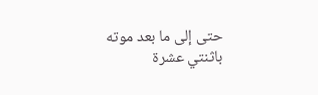حتى إلى ما بعد موته باثنتي عشرة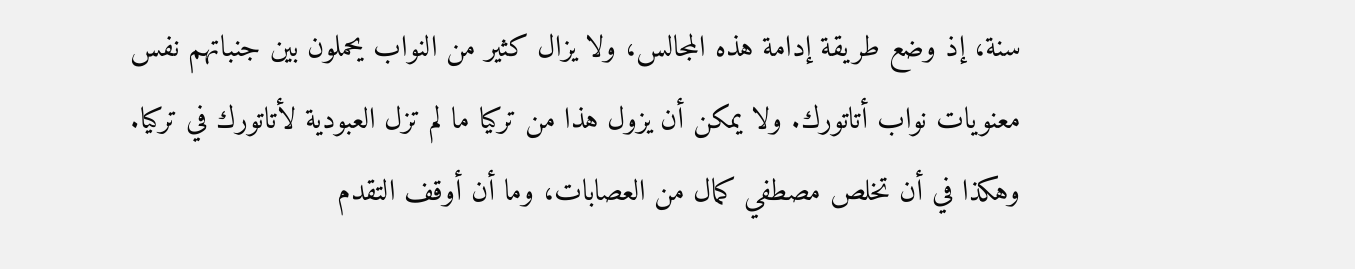سنة، إذ وضع طريقة إدامة هذه المجالس، ولا يزال كثير من النواب يحملون بين جنباتهم نفس معنويات نواب أتاتورك. ولا يمكن أن يزول هذا من تركيا ما لم تزل العبودية لأتاتورك في تركيا.
وهكذا في أن تخلص مصطفي کمال من العصابات، وما أن أوقف التقدم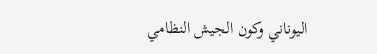اليوناني وكون الجيش النظامي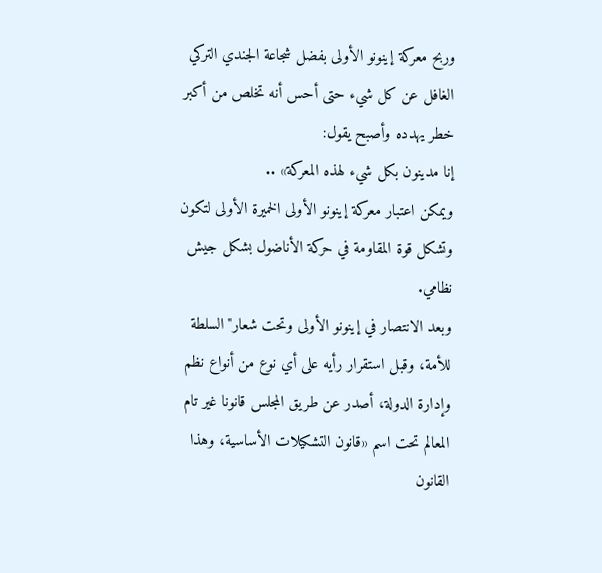وربح معركة إينونو الأولى بفضل شجاعة الجندي التركي الغافل عن كل شيء حتى أحس أنه تخلص من أكبر خطر يهدده وأصبح يقول:
إنا مدينون بكل شيء لهذه المعركة» ..
ويمكن اعتبار معركة إينونو الأولى الخميرة الأولى لتكون وتشكل قوة المقاومة في حركة الأناضول بشكل جيش نظامي.
وبعد الانتصار في إينونو الأولى وتحت شعار"السلطة للأمة، وقبل استقرار رأيه على أي نوع من أنواع نظم وإدارة الدولة، أصدر عن طريق المجلس قانونا غير تام المعالم تحت اسم «قانون التشكيلات الأساسية، وهذا القانون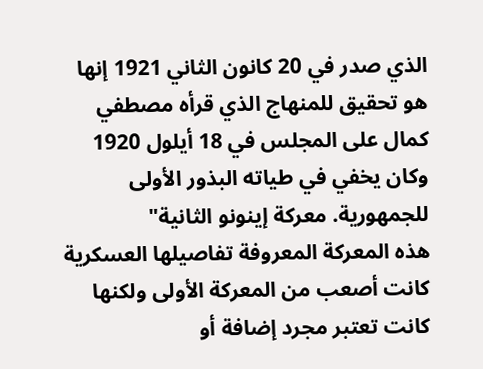الذي صدر في 20 كانون الثاني 1921 إنها هو تحقيق للمنهاج الذي قرأه مصطفي کمال على المجلس في 18 أيلول 1920 وكان يخفي في طياته البذور الأولى للجمهورية. معركة إينونو الثانية"
هذه المعركة المعروفة تفاصيلها العسكرية كانت أصعب من المعركة الأولى ولكنها كانت تعتبر مجرد إضافة أو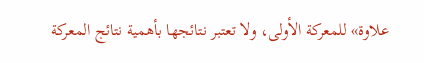علاوة» للمعركة الأولى، ولا تعتبر نتائجها بأهمية نتائج المعركة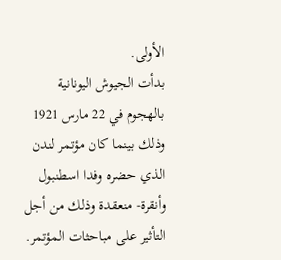الأولى.
بدأت الجيوش اليونانية بالهجوم في 22 مارس 1921 وذلك بينما كان مؤتمر لندن الذي حضره وفدا اسطنبول وأنقرة- منعقدة وذلك من أجل التأثير على مباحثات المؤتمر.